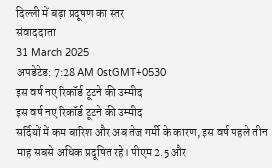दिल्ली में बढ़ा प्रदूषण का स्तर
संवाददाता
31 March 2025
अपडेटेड: 7:28 AM 0stGMT+0530
इस वर्ष नए रिकॉर्ड टूटने की उम्मीद
इस वर्ष नए रिकॉर्ड टूटने की उम्मीद
सर्दियों में कम बारिश और अब तेज गर्मी के कारण, इस वर्ष पहले तीन माह सबसे अधिक प्रदूषित रहे। पीएम 2.5 और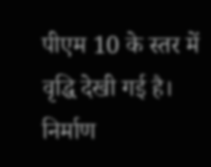पीएम 10 के स्तर में वृद्धि देखी गई है। निर्माण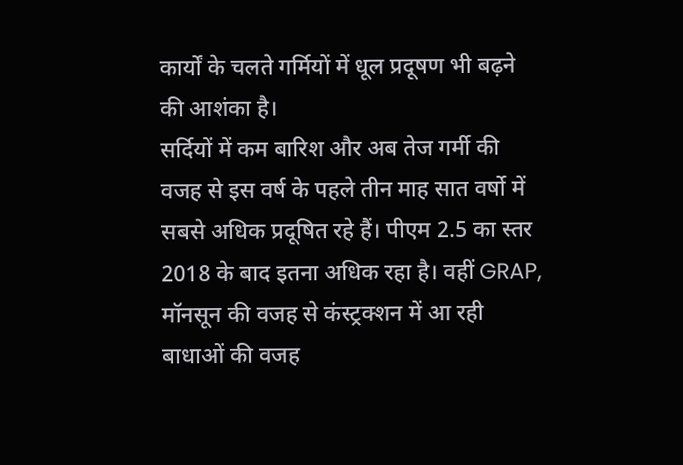कार्यों के चलते गर्मियों में धूल प्रदूषण भी बढ़ने की आशंका है।
सर्दियों में कम बारिश और अब तेज गर्मी की वजह से इस वर्ष के पहले तीन माह सात वर्षो में सबसे अधिक प्रदूषित रहे हैं। पीएम 2.5 का स्तर 2018 के बाद इतना अधिक रहा है। वहीं GRAP, मॉनसून की वजह से कंस्ट्रक्शन में आ रही बाधाओं की वजह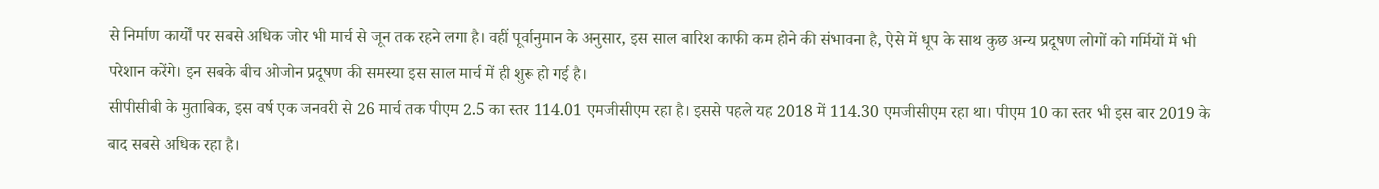से निर्माण कार्यों पर सबसे अधिक जोर भी मार्च से जून तक रहने लगा है। वहीं पूर्वानुमान के अनुसार, इस साल बारिश काफी कम होने की संभावना है, ऐसे में धूप के साथ कुछ अन्य प्रदूषण लोगों को गर्मियों में भी परेशान करेंगे। इन सबके बीच ओजोन प्रदूषण की समस्या इस साल मार्च में ही शुरू हो गई है।
सीपीसीबी के मुताबिक, इस वर्ष एक जनवरी से 26 मार्च तक पीएम 2.5 का स्तर 114.01 एमजीसीएम रहा है। इससे पहले यह 2018 में 114.30 एमजीसीएम रहा था। पीएम 10 का स्तर भी इस बार 2019 के बाद सबसे अधिक रहा है।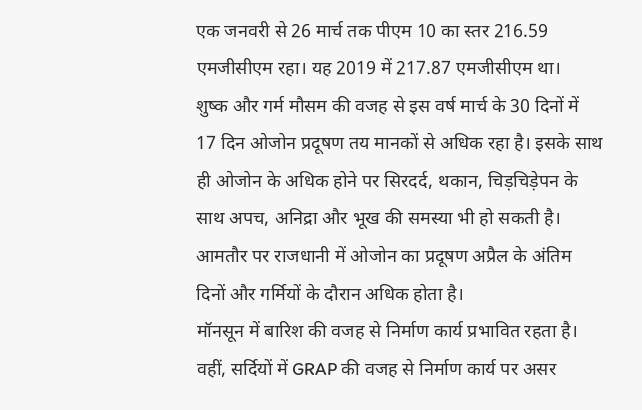एक जनवरी से 26 मार्च तक पीएम 10 का स्तर 216.59 एमजीसीएम रहा। यह 2019 में 217.87 एमजीसीएम था।
शुष्क और गर्म मौसम की वजह से इस वर्ष मार्च के 30 दिनों में 17 दिन ओजोन प्रदूषण तय मानकों से अधिक रहा है। इसके साथ ही ओजोन के अधिक होने पर सिरदर्द, थकान, चिड़चिड़ेपन के साथ अपच, अनिद्रा और भूख की समस्या भी हो सकती है। आमतौर पर राजधानी में ओजोन का प्रदूषण अप्रैल के अंतिम दिनों और गर्मियों के दौरान अधिक होता है।
मॉनसून में बारिश की वजह से निर्माण कार्य प्रभावित रहता है। वहीं, सर्दियों में GRAP की वजह से निर्माण कार्य पर असर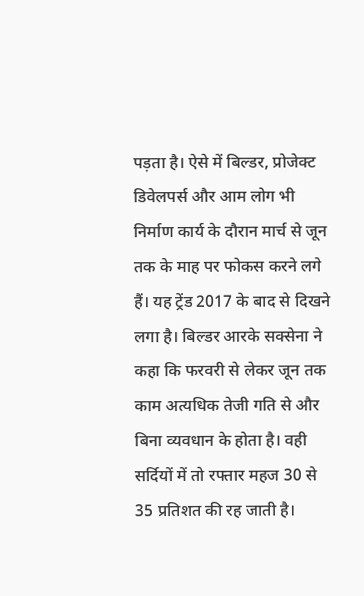पड़ता है। ऐसे में बिल्डर, प्रोजेक्ट डिवेलपर्स और आम लोग भी निर्माण कार्य के दौरान मार्च से जून तक के माह पर फोकस करने लगे हैं। यह ट्रेंड 2017 के बाद से दिखने लगा है। बिल्डर आरके सक्सेना ने कहा कि फरवरी से लेकर जून तक काम अत्यधिक तेजी गति से और बिना व्यवधान के होता है। वही सर्दियों में तो रफ्तार महज 30 से 35 प्रतिशत की रह जाती है।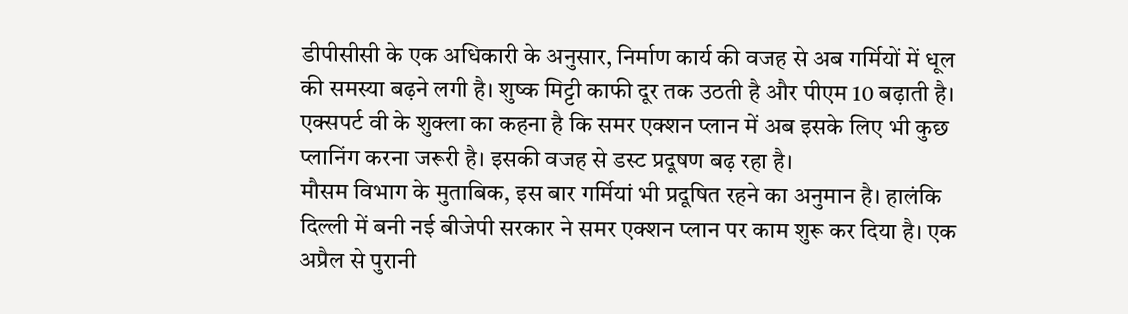डीपीसीसी के एक अधिकारी के अनुसार, निर्माण कार्य की वजह से अब गर्मियों में धूल की समस्या बढ़ने लगी है। शुष्क मिट्टी काफी दूर तक उठती है और पीएम 10 बढ़ाती है। एक्सपर्ट वी के शुक्ला का कहना है कि समर एक्शन प्लान में अब इसके लिए भी कुछ प्लानिंग करना जरूरी है। इसकी वजह से डस्ट प्रदूषण बढ़ रहा है।
मौसम विभाग के मुताबिक, इस बार गर्मियां भी प्रदूषित रहने का अनुमान है। हालंकि दिल्ली में बनी नई बीजेपी सरकार ने समर एक्शन प्लान पर काम शुरू कर दिया है। एक अप्रैल से पुरानी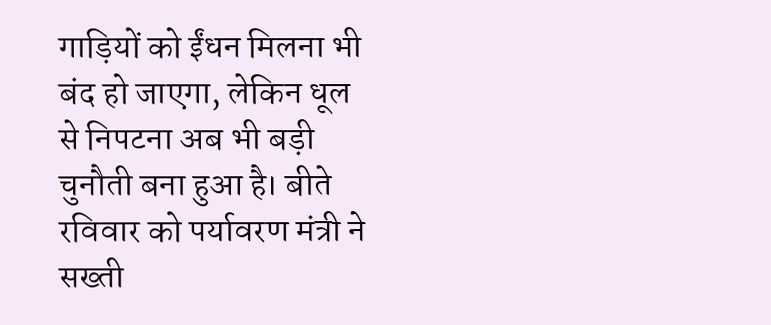गाड़ियों को ईंधन मिलना भी बंद हो जाएगा, लेकिन धूल से निपटना अब भी बड़ी चुनौती बना हुआ है। बीते रविवार को पर्यावरण मंत्री ने सख्ती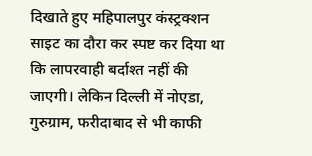दिखाते हुए महिपालपुर कंस्ट्रक्शन साइट का दौरा कर स्पष्ट कर दिया था कि लापरवाही बर्दाश्त नहीं की जाएगी। लेकिन दिल्ली में नोएडा, गुरुग्राम, फरीदाबाद से भी काफी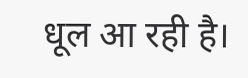धूल आ रही है।